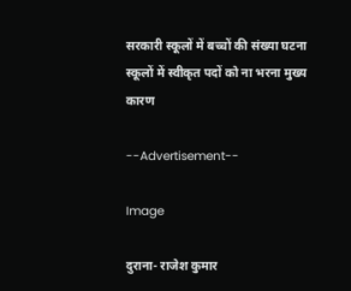सरकारी स्कूलों में बच्चों की संख्या घटना स्कूलों में स्वीकृत पदों को ना भरना मुख्य कारण

--Advertisement--

Image

दुराना- राजेश कुमार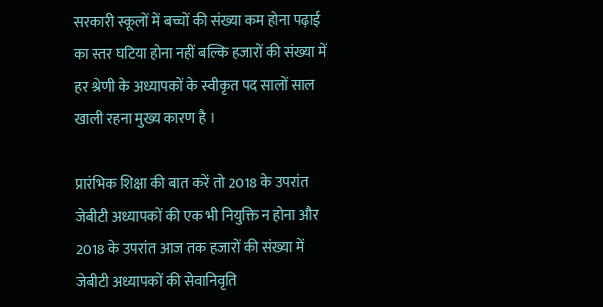सरकारी स्कूलों में बच्चों की संख्या कम होना पढ़ाई का स्तर घटिया होना नहीं बल्कि हजारों की संख्या में हर श्रेणी के अध्यापकों के स्वीकृत पद सालों साल खाली रहना मुख्य कारण है ।

प्रारंभिक शिक्षा की बात करें तो 2018 के उपरांत जेबीटी अध्यापकों की एक भी नियुक्ति न होना और 2018 के उपरांत आज तक हजारों की संख्या में जेबीटी अध्यापकों की सेवानिवृति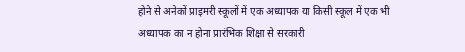होने से अनेकों प्राइमरी स्कूलों में एक अध्यापक या किसी स्कूल में एक भी अध्यापक का न होना प्रारंभिक शिक्षा से सरकारी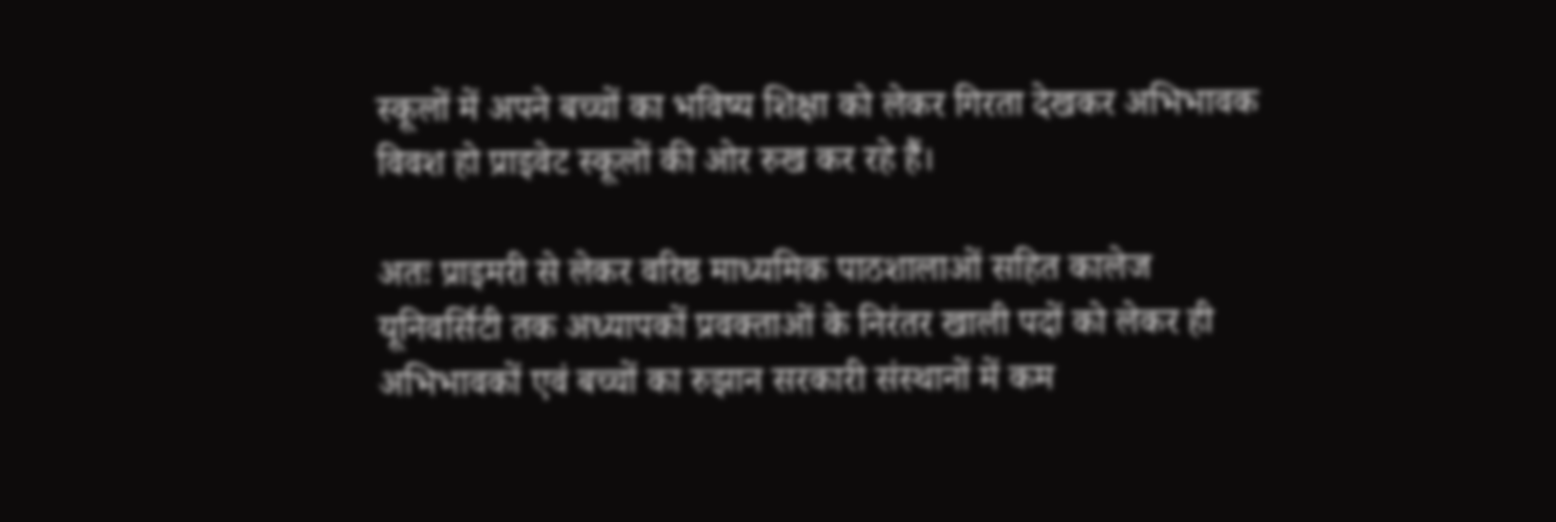स्कूलों में अपने बच्चों का भविष्य शिक्षा को लेकर गिरता देखकर अभिभावक विवश हो प्राइवेट स्कूलों की ओर रुख कर रहे हैं।

अतः प्राइमरी से लेकर वरिष्ठ माध्यमिक पाठशालाओं सहित कालेज यूनिवर्सिटी तक अध्यापकों प्रवक्ताओं के निरंतर खाली पदों को लेकर ही अभिभावकों एवं बच्चों का रुझान सरकारी संस्थानों में कम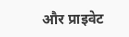और प्राइवेट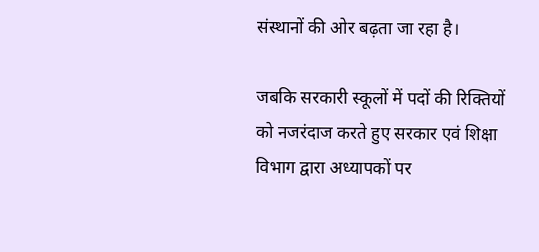संस्थानों की ओर बढ़ता जा रहा है।

जबकि सरकारी स्कूलों में पदों की रिक्तियों को नजरंदाज करते हुए सरकार एवं शिक्षा विभाग द्वारा अध्यापकों पर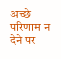अच्छे परिणाम न देने पर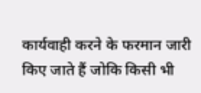कार्यवाही करने के फरमान जारी किए जाते हैं जोकि किसी भी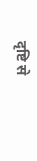दृष्टि से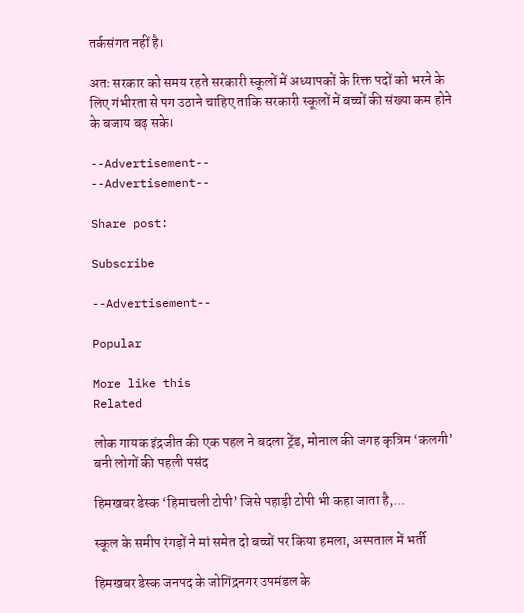तर्कसंगत नहीं है।

अतः सरकार को समय रहते सरकारी स्कूलों में अध्यापकों के रिक्त पदों को भरने के लिए गंभीरता से पग उठाने चाहिए ताकि सरकारी स्कूलों में बच्चों की संख्या कम होने के बजाय बढ़ सके।

--Advertisement--
--Advertisement--

Share post:

Subscribe

--Advertisement--

Popular

More like this
Related

लोक गायक इंद्रजीत की एक पहल ने बदला ट्रेंड, मोनाल की जगह कृत्रिम ‘कलगी’ बनी लोगों की पहली पसंद

हिमखबर डेस्क ‘हिमाचली टोपी’ जिसे पहाड़ी टोपी भी कहा जाता है,...

स्कूल के समीप रंगड़ों ने मां समेत दो बच्चों पर किया हमला, अस्पताल में भर्ती

हिमखबर डेस्क जनपद के जोगिंद्रनगर उपमंडल के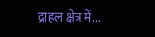द्राहल क्षेत्र में...